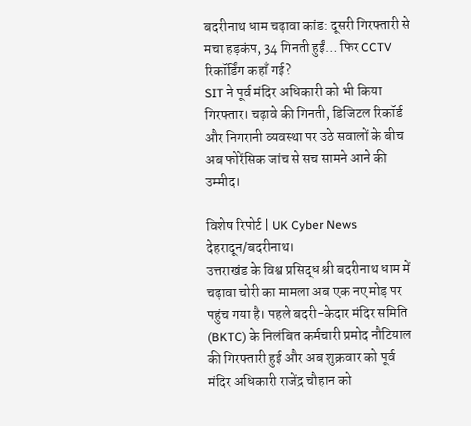बदरीनाथ धाम चढ़ावा कांड: दूसरी गिरफ्तारी से मचा हड़कंप, 34 गिनती हुईं… फिर CCTV रिकॉर्डिंग कहाँ गई?
SIT ने पूर्व मंदिर अधिकारी को भी किया गिरफ्तार। चढ़ावे की गिनती, डिजिटल रिकॉर्ड और निगरानी व्यवस्था पर उठे सवालों के बीच अब फोरेंसिक जांच से सच सामने आने की उम्मीद।

विशेष रिपोर्ट | UK Cyber News
देहरादून/बदरीनाथ।
उत्तराखंड के विश्व प्रसिद्ध श्री बदरीनाथ धाम में चढ़ावा चोरी का मामला अब एक नए मोड़ पर पहुंच गया है। पहले बदरी-केदार मंदिर समिति (BKTC) के निलंबित कर्मचारी प्रमोद नौटियाल की गिरफ्तारी हुई और अब शुक्रवार को पूर्व मंदिर अधिकारी राजेंद्र चौहान को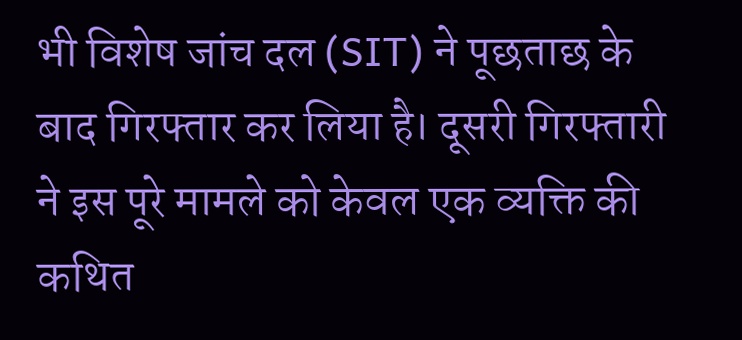भी विशेष जांच दल (SIT) ने पूछताछ के बाद गिरफ्तार कर लिया है। दूसरी गिरफ्तारी ने इस पूरे मामले को केवल एक व्यक्ति की कथित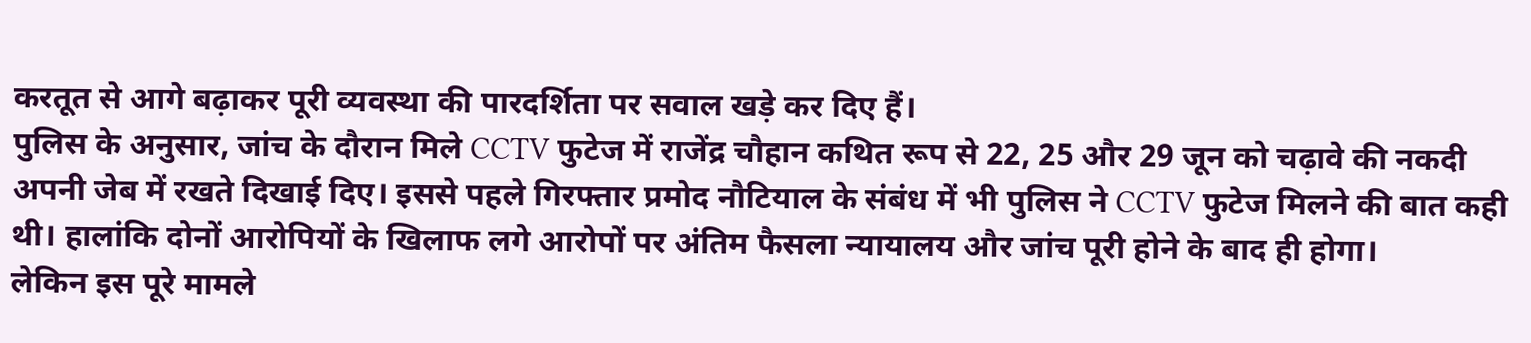करतूत से आगे बढ़ाकर पूरी व्यवस्था की पारदर्शिता पर सवाल खड़े कर दिए हैं।
पुलिस के अनुसार, जांच के दौरान मिले CCTV फुटेज में राजेंद्र चौहान कथित रूप से 22, 25 और 29 जून को चढ़ावे की नकदी अपनी जेब में रखते दिखाई दिए। इससे पहले गिरफ्तार प्रमोद नौटियाल के संबंध में भी पुलिस ने CCTV फुटेज मिलने की बात कही थी। हालांकि दोनों आरोपियों के खिलाफ लगे आरोपों पर अंतिम फैसला न्यायालय और जांच पूरी होने के बाद ही होगा।
लेकिन इस पूरे मामले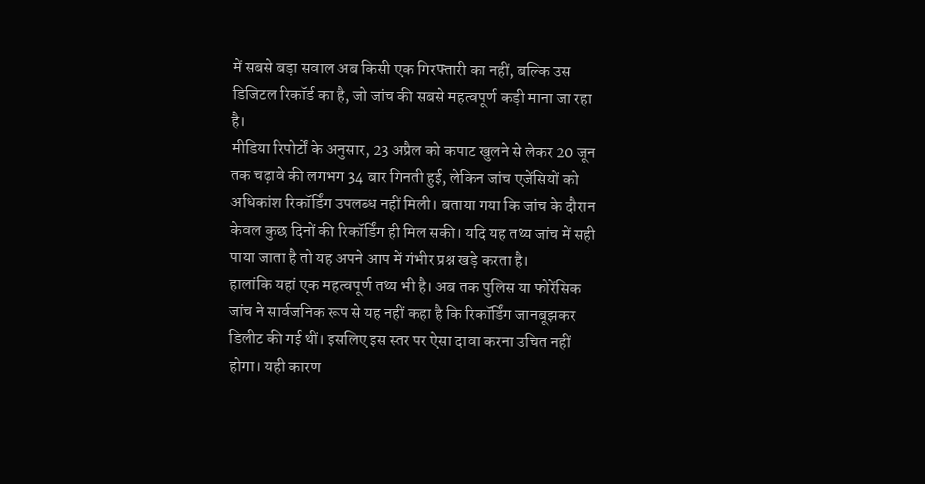में सबसे बड़ा सवाल अब किसी एक गिरफ्तारी का नहीं, बल्कि उस डिजिटल रिकॉर्ड का है, जो जांच की सबसे महत्वपूर्ण कड़ी माना जा रहा है।
मीडिया रिपोर्टों के अनुसार, 23 अप्रैल को कपाट खुलने से लेकर 20 जून तक चढ़ावे की लगभग 34 बार गिनती हुई, लेकिन जांच एजेंसियों को अधिकांश रिकॉर्डिंग उपलब्ध नहीं मिली। बताया गया कि जांच के दौरान केवल कुछ दिनों की रिकॉर्डिंग ही मिल सकी। यदि यह तथ्य जांच में सही पाया जाता है तो यह अपने आप में गंभीर प्रश्न खड़े करता है।
हालांकि यहां एक महत्वपूर्ण तथ्य भी है। अब तक पुलिस या फोरेंसिक जांच ने सार्वजनिक रूप से यह नहीं कहा है कि रिकॉर्डिंग जानबूझकर डिलीट की गई थीं। इसलिए इस स्तर पर ऐसा दावा करना उचित नहीं होगा। यही कारण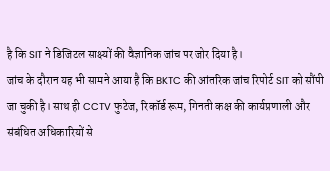है कि SIT ने डिजिटल साक्ष्यों की वैज्ञानिक जांच पर जोर दिया है।
जांच के दौरान यह भी सामने आया है कि BKTC की आंतरिक जांच रिपोर्ट SIT को सौंपी जा चुकी है। साथ ही CCTV फुटेज, रिकॉर्ड रूम, गिनती कक्ष की कार्यप्रणाली और संबंधित अधिकारियों से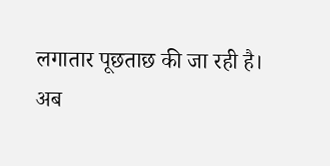लगातार पूछताछ की जा रही है।
अब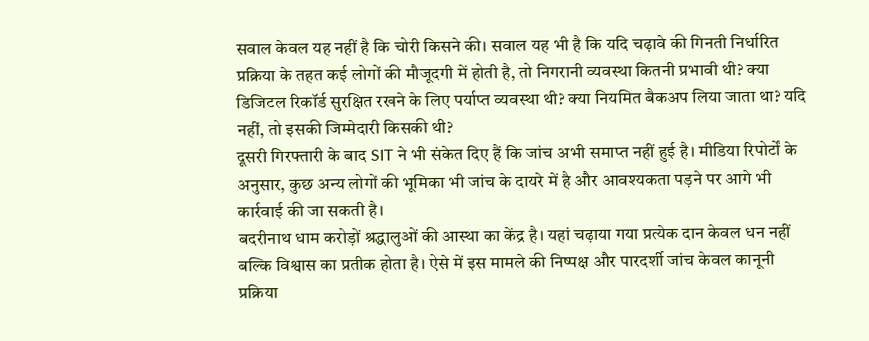सवाल केवल यह नहीं है कि चोरी किसने की। सवाल यह भी है कि यदि चढ़ावे की गिनती निर्धारित प्रक्रिया के तहत कई लोगों की मौजूदगी में होती है, तो निगरानी व्यवस्था कितनी प्रभावी थी? क्या डिजिटल रिकॉर्ड सुरक्षित रखने के लिए पर्याप्त व्यवस्था थी? क्या नियमित बैकअप लिया जाता था? यदि नहीं, तो इसकी जिम्मेदारी किसकी थी?
दूसरी गिरफ्तारी के बाद SIT ने भी संकेत दिए हैं कि जांच अभी समाप्त नहीं हुई है। मीडिया रिपोर्टों के अनुसार, कुछ अन्य लोगों की भूमिका भी जांच के दायरे में है और आवश्यकता पड़ने पर आगे भी कार्रवाई की जा सकती है।
बदरीनाथ धाम करोड़ों श्रद्धालुओं की आस्था का केंद्र है। यहां चढ़ाया गया प्रत्येक दान केवल धन नहीं बल्कि विश्वास का प्रतीक होता है। ऐसे में इस मामले की निष्पक्ष और पारदर्शी जांच केवल कानूनी प्रक्रिया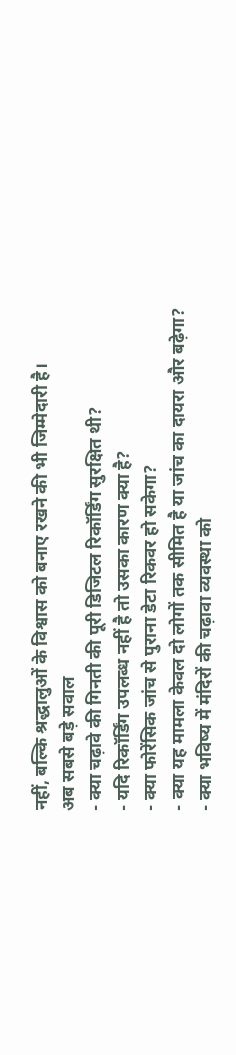नहीं, बल्कि श्रद्धालुओं के विश्वास को बनाए रखने की भी जिम्मेदारी है।
अब सबसे बड़े सवाल
- क्या चढ़ावे की गिनती की पूरी डिजिटल रिकॉर्डिंग सुरक्षित थी?
- यदि रिकॉर्डिंग उपलब्ध नहीं है तो उसका कारण क्या है?
- क्या फोरेंसिक जांच से पुराना डेटा रिकवर हो सकेगा?
- क्या यह मामला केवल दो लोगों तक सीमित है या जांच का दायरा और बढ़ेगा?
- क्या भविष्य में मंदिरों की चढ़ावा व्यवस्था को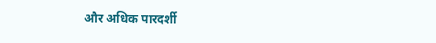और अधिक पारदर्शी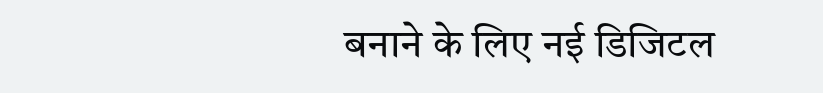बनाने के लिए नई डिजिटल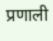प्रणाली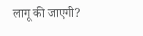लागू की जाएगी?